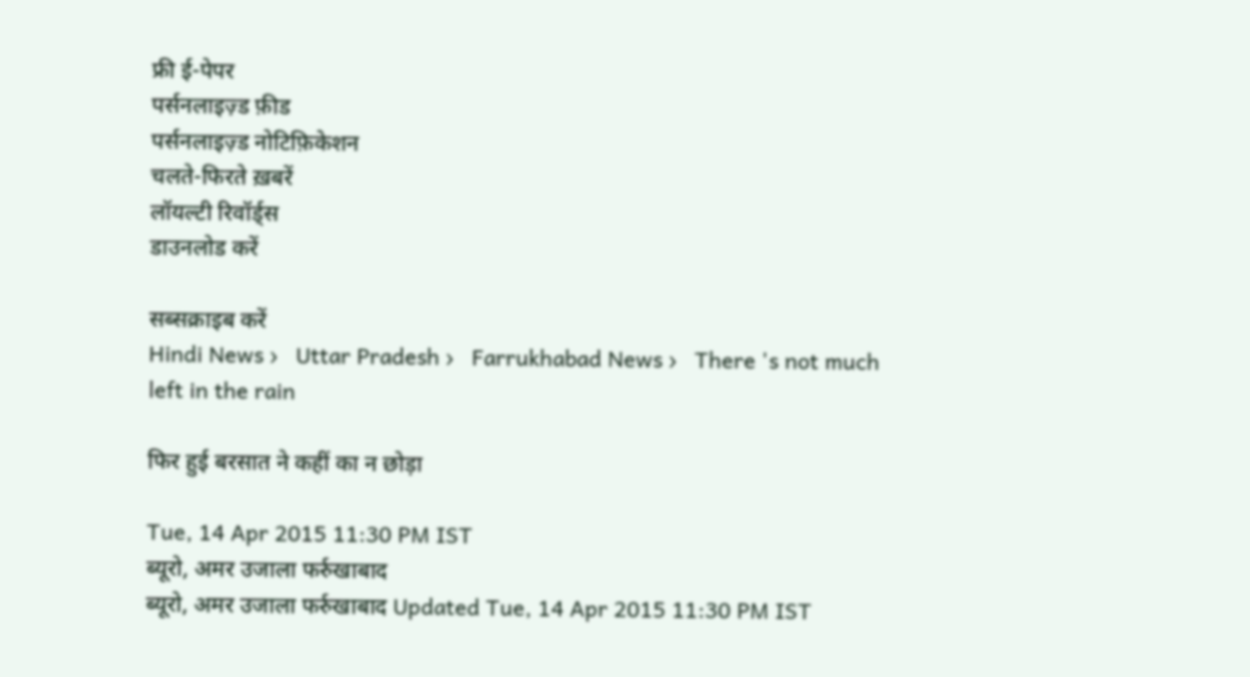फ्री ई-पेपर
पर्सनलाइज़्ड फ़ीड
पर्सनलाइज़्ड नोटिफ़िकेशन
चलते-फिरते ख़बरें
लॉयल्टी रिवॉर्ड्स
डाउनलोड करें

सब्सक्राइब करें
Hindi News ›   Uttar Pradesh ›   Farrukhabad News ›   There 's not much left in the rain

फिर हुई बरसात ने कहीं का न छोड़ा

Tue, 14 Apr 2015 11:30 PM IST
ब्यूरो, अमर उजाला फर्रुखाबाद
ब्यूरो, अमर उजाला फर्रुखाबाद Updated Tue, 14 Apr 2015 11:30 PM IST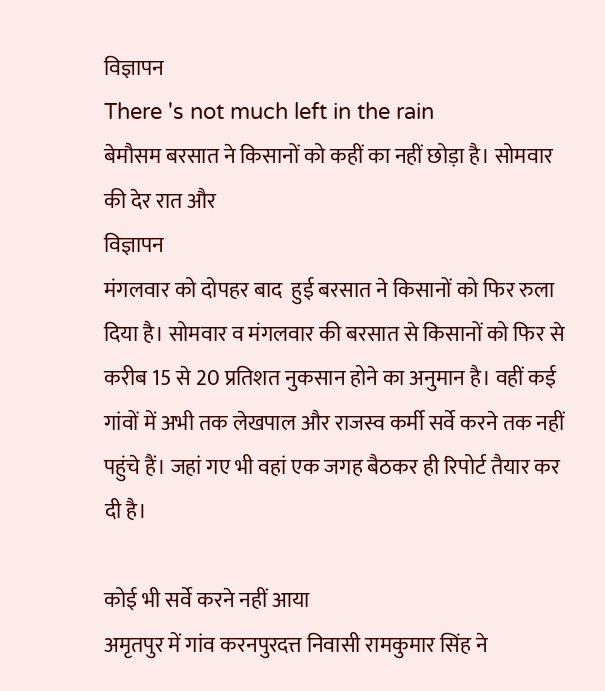विज्ञापन
There 's not much left in the rain
बेमौसम बरसात ने किसानों को कहीं का नहीं छोड़ा है। सोमवार की देर रात और
विज्ञापन
मंगलवार को दोपहर बाद  हुई बरसात ने किसानों को फिर रुला दिया है। सोमवार व मंगलवार की बरसात से किसानों को फिर से करीब 15 से 20 प्रतिशत नुकसान होने का अनुमान है। वहीं कई गांवों में अभी तक लेखपाल और राजस्व कर्मी सर्वे करने तक नहीं पहुंचे हैं। जहां गए भी वहां एक जगह बैठकर ही रिपोर्ट तैयार कर दी है।

कोई भी सर्वे करने नहीं आया
अमृतपुर में गांव करनपुरदत्त निवासी रामकुमार सिंह ने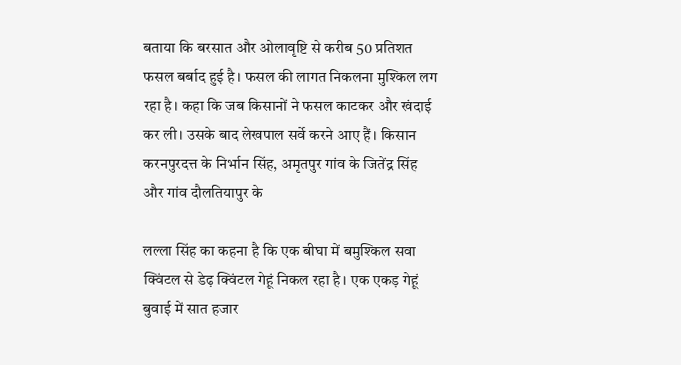बताया कि बरसात और ओलावृष्टि से करीब 50 प्रतिशत फसल बर्बाद हुई है। फसल की लागत निकलना मुश्किल लग रहा है। कहा कि जब किसानों ने फसल काटकर और खंदाई कर ली। उसके बाद लेखपाल सर्वे करने आए हैं। किसान करनपुरदत्त के निर्भान सिंह, अमृतपुर गांव के जितेंद्र सिंह और गांव दौलतियापुर के

लल्ला सिंह का कहना है कि एक बीघा में बमुश्किल सवा क्विंटल से डेढ़ क्विंटल गेहूं निकल रहा है। एक एकड़ गेहूं बुवाई में सात हजार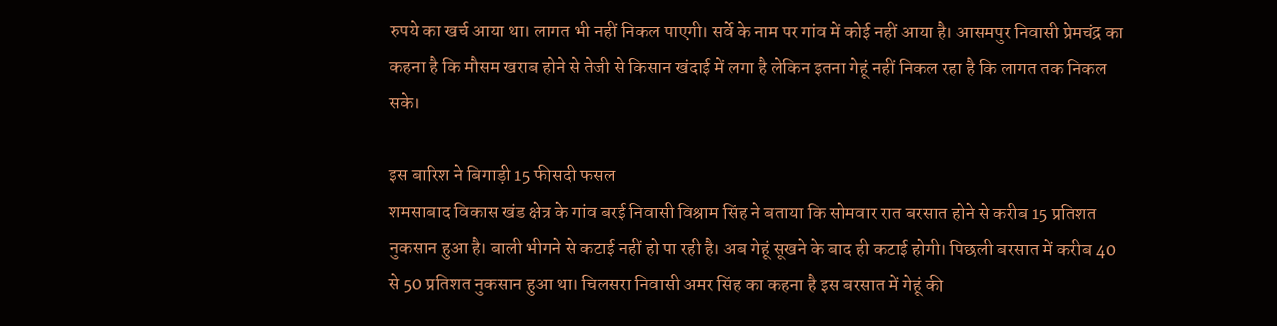रुपये का खर्च आया था। लागत भी नहीं निकल पाएगी। सर्वे के नाम पर गांव में कोई नहीं आया है। आसमपुर निवासी प्रेमचंद्र का कहना है कि मौसम खराब होने से तेजी से किसान खंदाई में लगा है लेकिन इतना गेहूं नहीं निकल रहा है कि लागत तक निकल सके।

इस बारिश ने बिगाड़ी 15 फीसदी फसल
शमसाबाद विकास खंड क्षेत्र के गांव बरई निवासी विश्राम सिंह ने बताया कि सोमवार रात बरसात होने से करीब 15 प्रतिशत नुकसान हुआ है। बाली भीगने से कटाई नहीं हो पा रही है। अब गेहूं सूखने के बाद ही कटाई होगी। पिछली बरसात में करीब 40 से 50 प्रतिशत नुकसान हुआ था। चिलसरा निवासी अमर सिंह का कहना है इस बरसात में गेहूं की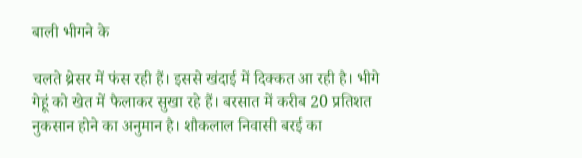बाली भीगने के

चलते थ्रेसर में फंस रही हैं। इससे खंदाई में दिक्कत आ रही है। भीगे गेहूं को खेत में फैलाकर सुखा रहे हैं। बरसात में करीब 20 प्रतिशत नुकसान होने का अनुमान है। शौकलाल निवासी बरई का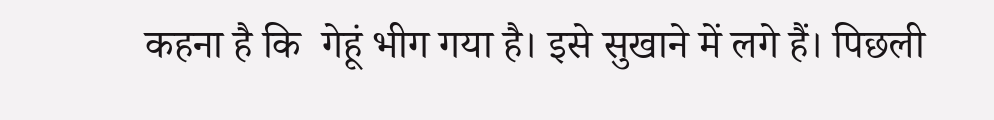कहना है कि  गेहूं भीग गया है। इसे सुखाने में लगे हैं। पिछली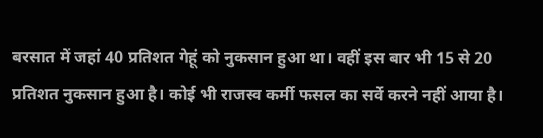बरसात में जहां 40 प्रतिशत गेहूं को नुकसान हुआ था। वहीं इस बार भी 15 से 20 प्रतिशत नुकसान हुआ है। कोई भी राजस्व कर्मी फसल का सर्वे करने नहीं आया है।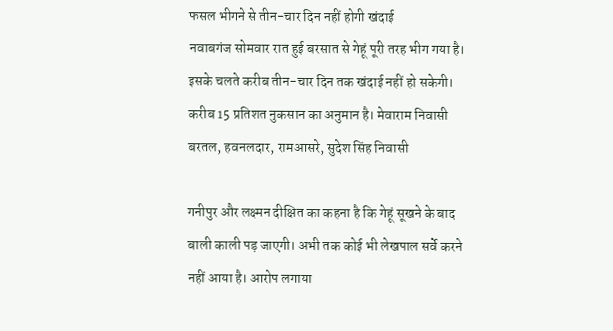फसल भीगने से तीन-चार दिन नहीं होगी खंदाई
नवाबगंज सोमवार रात हुई बरसात से गेहूं पूरी तरह भीग गया है। इसके चलते करीब तीन-चार दिन तक खंदाई नहीं हो सकेगी। करीब 15 प्रतिशत नुकसान का अनुमान है। मेवाराम निवासी बरतल, हवनलदार, रामआसरे, सुदेश सिंह निवासी

गनीपुर और लक्ष्मन दीक्षित का कहना है कि गेहूं सूखने के बाद बाली काली पड़ जाएगी। अभी तक कोई भी लेखपाल सर्वे करने नहीं आया है। आरोप लगाया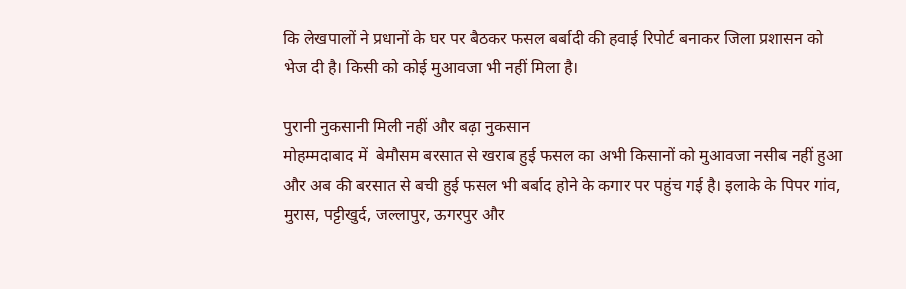कि लेखपालों ने प्रधानों के घर पर बैठकर फसल बर्बादी की हवाई रिपोर्ट बनाकर जिला प्रशासन को भेज दी है। किसी को कोई मुआवजा भी नहीं मिला है।

पुरानी नुकसानी मिली नहीं और बढ़ा नुकसान
मोहम्मदाबाद में  बेमौसम बरसात से खराब हुई फसल का अभी किसानों को मुआवजा नसीब नहीं हुआ और अब की बरसात से बची हुई फसल भी बर्बाद होने के कगार पर पहुंच गई है। इलाके के पिपर गांव, मुरास, पट्टीखुर्द, जल्लापुर, ऊगरपुर और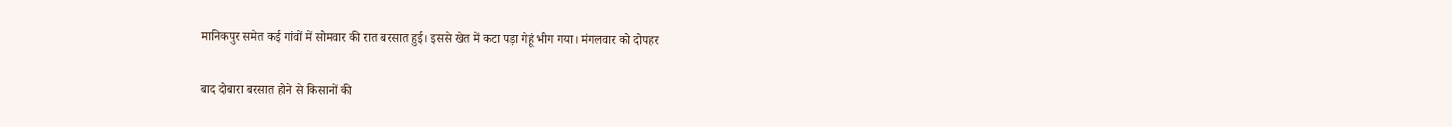मानिकपुर समेत कई गांवों में सोमवार की रात बरसात हुई। इससे खेत में कटा पड़ा गेहूं भीग गया। मंगलवार को दोपहर

बाद दोबारा बरसात होने से किसानों की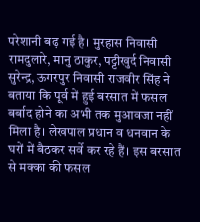परेशानी बढ़ गई है। मुरहास निवासी रामदुलारे, मानु ठाकुर, पट्टीखुर्द निवासी सुरेन्द्र, ऊगरपुर निवासी राजवीर सिंह ने बताया कि पूर्व में हुई बरसात में फसल बर्बाद होने का अभी तक मुआवजा नहीं मिला है। लेखपाल प्रधान व धनवान के घरों में बैठकर सर्वे कर रहे हैं। इस बरसात से मक्का की फसल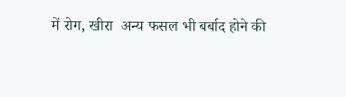में रोग, खीरा  अन्य फसल भी बर्बाद होने की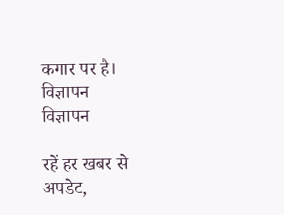कगार पर है।
विज्ञापन
विज्ञापन

रहें हर खबर से अपडेट,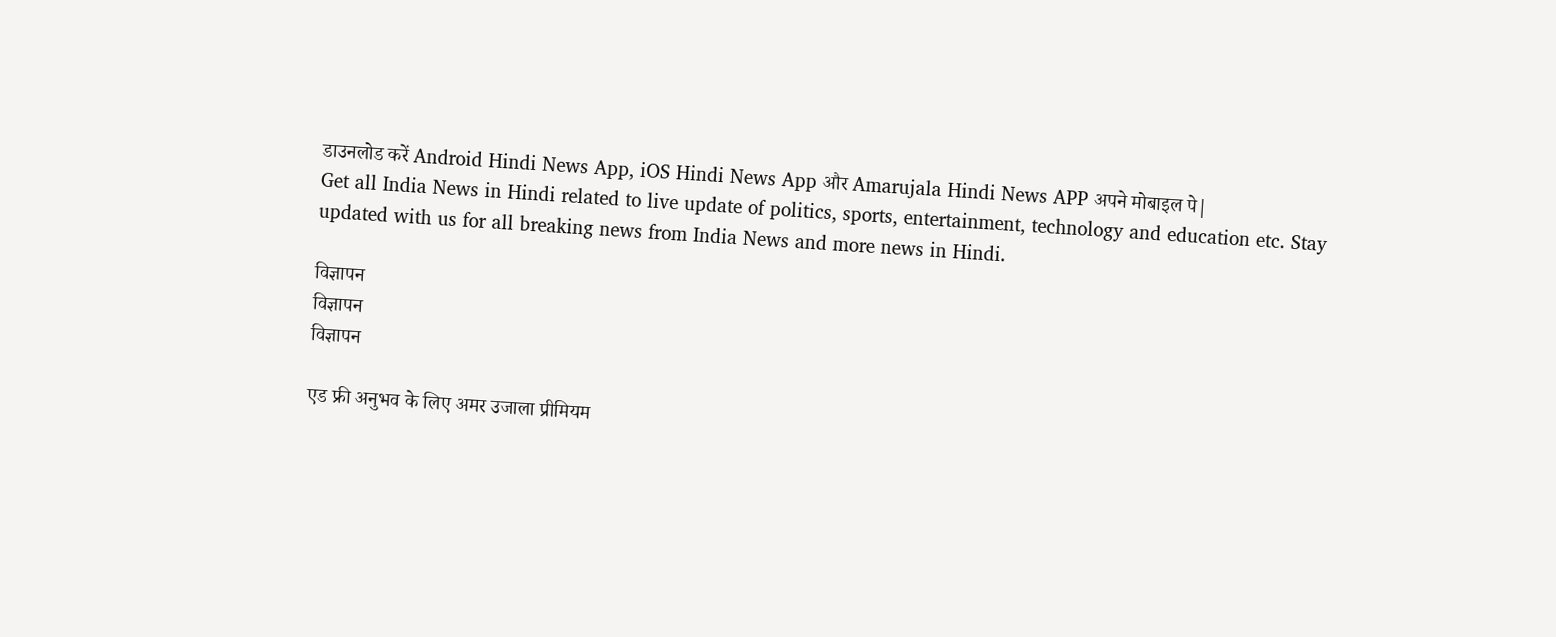डाउनलोड करें Android Hindi News App, iOS Hindi News App और Amarujala Hindi News APP अपने मोबाइल पे|
Get all India News in Hindi related to live update of politics, sports, entertainment, technology and education etc. Stay updated with us for all breaking news from India News and more news in Hindi.

विज्ञापन
विज्ञापन
विज्ञापन

एड फ्री अनुभव के लिए अमर उजाला प्रीमियम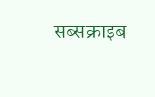सब्सक्राइब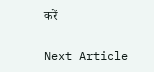करें

Next Article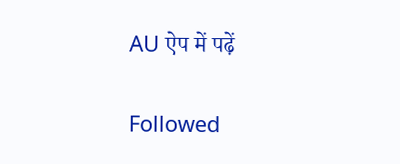AU ऐप में पढ़ें

Followed